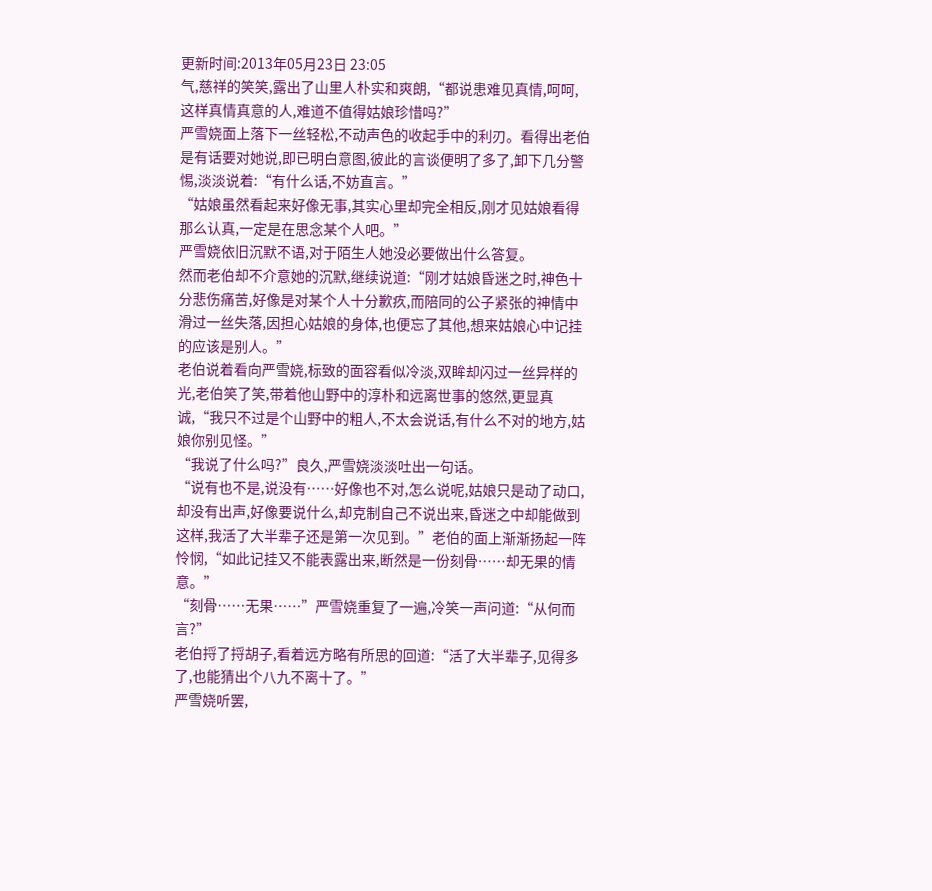更新时间:2013年05月23日 23:05
气,慈祥的笑笑,露出了山里人朴实和爽朗,“都说患难见真情,呵呵,这样真情真意的人,难道不值得姑娘珍惜吗?”
严雪娆面上落下一丝轻松,不动声色的收起手中的利刃。看得出老伯是有话要对她说,即已明白意图,彼此的言谈便明了多了,卸下几分警惕,淡淡说着:“有什么话,不妨直言。”
“姑娘虽然看起来好像无事,其实心里却完全相反,刚才见姑娘看得那么认真,一定是在思念某个人吧。”
严雪娆依旧沉默不语,对于陌生人她没必要做出什么答复。
然而老伯却不介意她的沉默,继续说道:“刚才姑娘昏迷之时,神色十分悲伤痛苦,好像是对某个人十分歉疚,而陪同的公子紧张的神情中滑过一丝失落,因担心姑娘的身体,也便忘了其他,想来姑娘心中记挂的应该是别人。”
老伯说着看向严雪娆,标致的面容看似冷淡,双眸却闪过一丝异样的光,老伯笑了笑,带着他山野中的淳朴和远离世事的悠然,更显真诚,“我只不过是个山野中的粗人,不太会说话,有什么不对的地方,姑娘你别见怪。”
“我说了什么吗?”良久,严雪娆淡淡吐出一句话。
“说有也不是,说没有……好像也不对,怎么说呢,姑娘只是动了动口,却没有出声,好像要说什么,却克制自己不说出来,昏迷之中却能做到这样,我活了大半辈子还是第一次见到。”老伯的面上渐渐扬起一阵怜悯,“如此记挂又不能表露出来,断然是一份刻骨……却无果的情意。”
“刻骨……无果……”严雪娆重复了一遍,冷笑一声问道:“从何而言?”
老伯捋了捋胡子,看着远方略有所思的回道:“活了大半辈子,见得多了,也能猜出个八九不离十了。”
严雪娆听罢,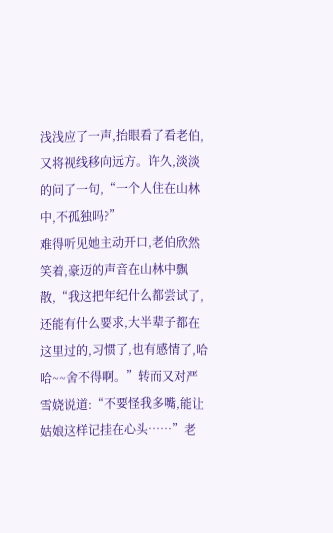浅浅应了一声,抬眼看了看老伯,又将视线移向远方。许久,淡淡的问了一句,“一个人住在山林中,不孤独吗?”
难得听见她主动开口,老伯欣然笑着,豪迈的声音在山林中飘散,“我这把年纪什么都尝试了,还能有什么要求,大半辈子都在这里过的,习惯了,也有感情了,哈哈~~舍不得啊。”转而又对严雪娆说道:“不要怪我多嘴,能让姑娘这样记挂在心头……”老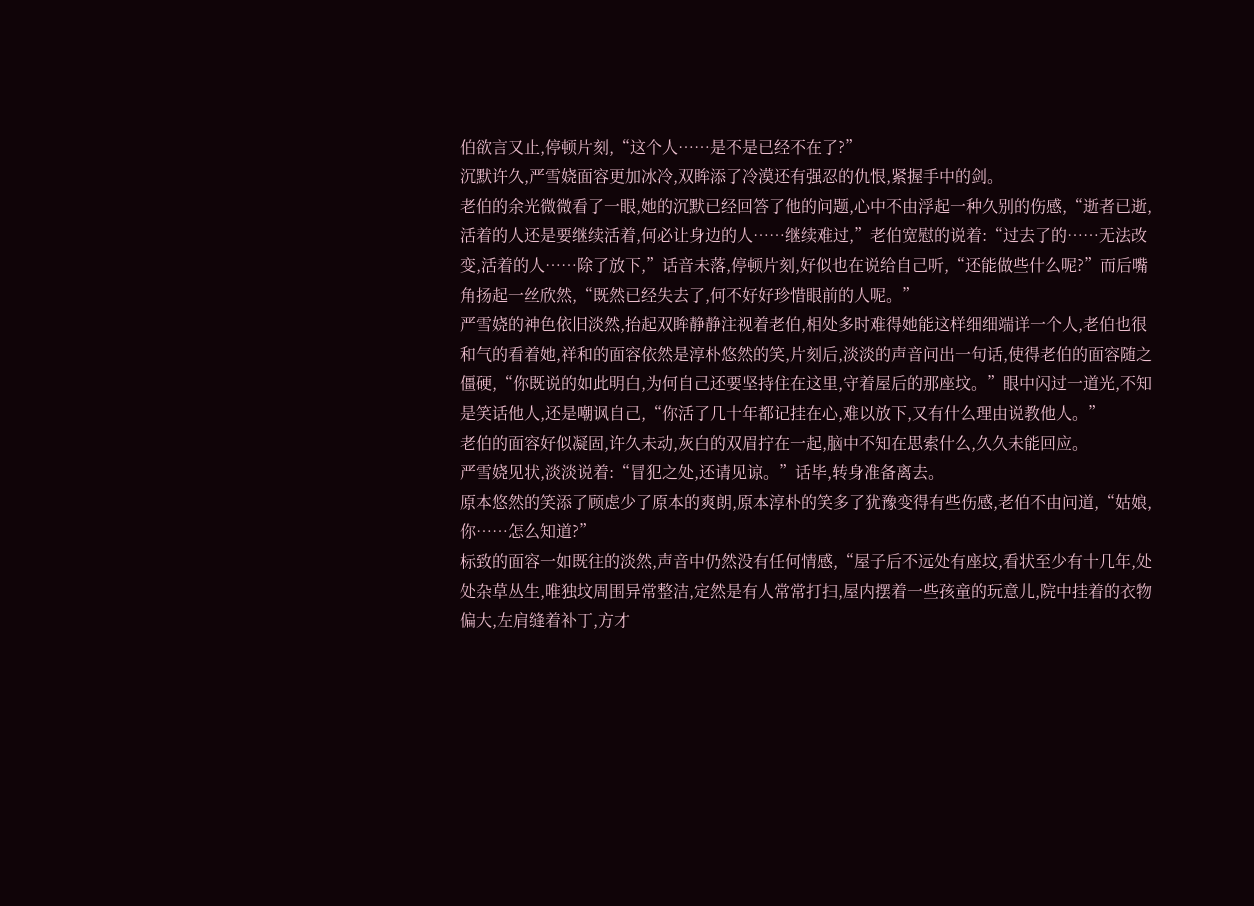伯欲言又止,停顿片刻,“这个人……是不是已经不在了?”
沉默许久,严雪娆面容更加冰冷,双眸添了冷漠还有强忍的仇恨,紧握手中的剑。
老伯的余光微微看了一眼,她的沉默已经回答了他的问题,心中不由浮起一种久别的伤感,“逝者已逝,活着的人还是要继续活着,何必让身边的人……继续难过,”老伯宽慰的说着:“过去了的……无法改变,活着的人……除了放下,”话音未落,停顿片刻,好似也在说给自己听,“还能做些什么呢?”而后嘴角扬起一丝欣然,“既然已经失去了,何不好好珍惜眼前的人呢。”
严雪娆的神色依旧淡然,抬起双眸静静注视着老伯,相处多时难得她能这样细细端详一个人,老伯也很和气的看着她,祥和的面容依然是淳朴悠然的笑,片刻后,淡淡的声音问出一句话,使得老伯的面容随之僵硬,“你既说的如此明白,为何自己还要坚持住在这里,守着屋后的那座坟。”眼中闪过一道光,不知是笑话他人,还是嘲讽自己,“你活了几十年都记挂在心,难以放下,又有什么理由说教他人。”
老伯的面容好似凝固,许久未动,灰白的双眉拧在一起,脑中不知在思索什么,久久未能回应。
严雪娆见状,淡淡说着:“冒犯之处,还请见谅。”话毕,转身准备离去。
原本悠然的笑添了顾虑少了原本的爽朗,原本淳朴的笑多了犹豫变得有些伤感,老伯不由问道,“姑娘,你……怎么知道?”
标致的面容一如既往的淡然,声音中仍然没有任何情感,“屋子后不远处有座坟,看状至少有十几年,处处杂草丛生,唯独坟周围异常整洁,定然是有人常常打扫,屋内摆着一些孩童的玩意儿,院中挂着的衣物偏大,左肩缝着补丁,方才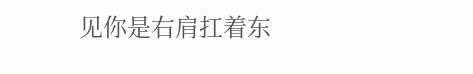见你是右肩扛着东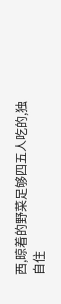西,晾着的野菜足够四五人吃的,独自住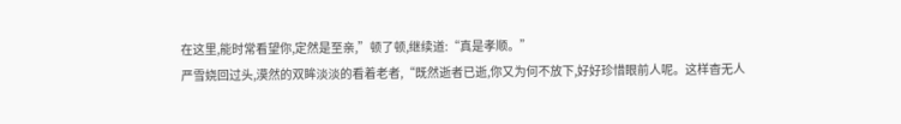在这里,能时常看望你,定然是至亲,”顿了顿,继续道:“真是孝顺。”
严雪娆回过头,漠然的双眸淡淡的看着老者,“既然逝者已逝,你又为何不放下,好好珍惜眼前人呢。这样杳无人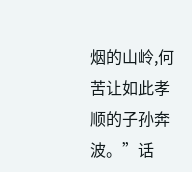烟的山岭,何苦让如此孝顺的子孙奔波。”话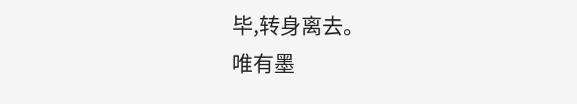毕,转身离去。
唯有墨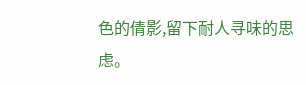色的倩影,留下耐人寻味的思虑。